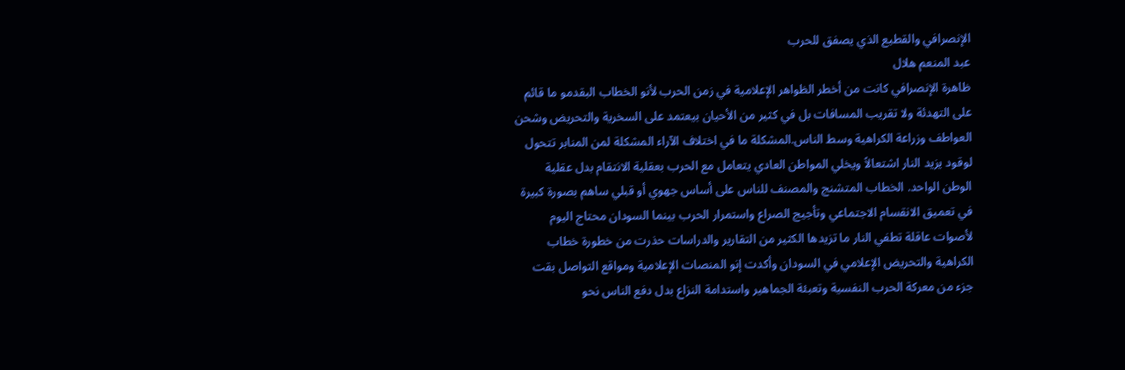الإنصرافي والقطيع الذي يصفق للحرب
عبد المنعم هلال
ظاهرة الإنصرافي كانت من أخطر الظواهر الإعلامية في زمن الحرب لأنو الخطاب البقدمو ما قائم على التهدئة ولا تقريب المسافات بل في كثير من الأحيان بيعتمد على السخرية والتحريض وشحن العواطف وزراعة الكراهية وسط الناس.المشكلة ما في اختلاف الآراء المشكلة لمن المنابر تتحول لوقود يزيد النار اشتعالاً ويخلي المواطن العادي يتعامل مع الحرب بعقلية الانتقام بدل عقلية الوطن الواحد. الخطاب المتشنج والمصنف للناس على أساس جهوي أو قبلي ساهم بصورة كبيرة في تعميق الانقسام الاجتماعي وتأجيج الصراع واستمرار الحرب بينما السودان محتاج اليوم لأصوات عاقلة تطفي النار ما تزيدها الكثير من التقارير والدراسات حذرت من خطورة خطاب الكراهية والتحريض الإعلامي في السودان وأكدت إنو المنصات الإعلامية ومواقع التواصل بقت جزء من معركة الحرب النفسية وتعبئة الجماهير واستدامة النزاع بدل دفع الناس نحو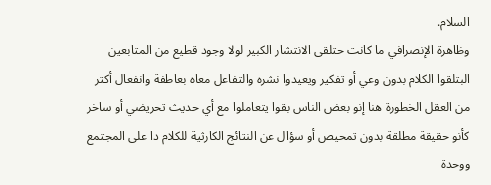السلام.
وظاهرة الإنصرافي ما كانت حتلقى الانتشار الكبير لولا وجود قطيع من المتابعين البتلقوا الكلام بدون وعي أو تفكير ويعيدوا نشره والتفاعل معاه بعاطفة وانفعال أكتر من العقل الخطورة هنا إنو بعض الناس بقوا يتعاملوا مع أي حديث تحريضي أو ساخر كأنو حقيقة مطلقة بدون تمحيص أو سؤال عن النتائج الكارثية للكلام دا على المجتمع ووحدة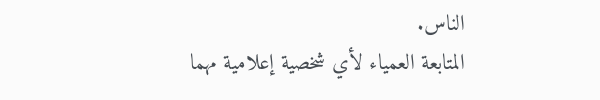الناس.
المتابعة العمياء لأي شخصية إعلامية مهما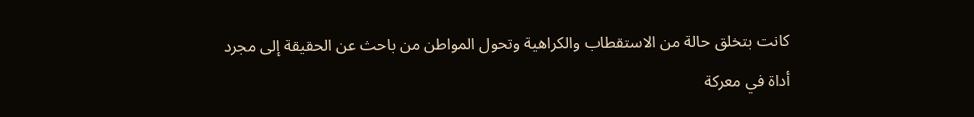كانت بتخلق حالة من الاستقطاب والكراهية وتحول المواطن من باحث عن الحقيقة إلى مجرد أداة في معركة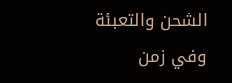الشحن والتعبئة وفي زمن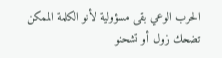الحرب الوعي بقى مسؤولية لأنو الكلمة الممكن تضحك زول أو تشحنو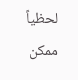لحظياً ممكن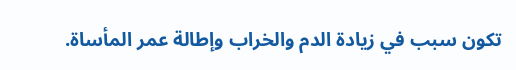تكون سبب في زيادة الدم والخراب وإطالة عمر المأساة.